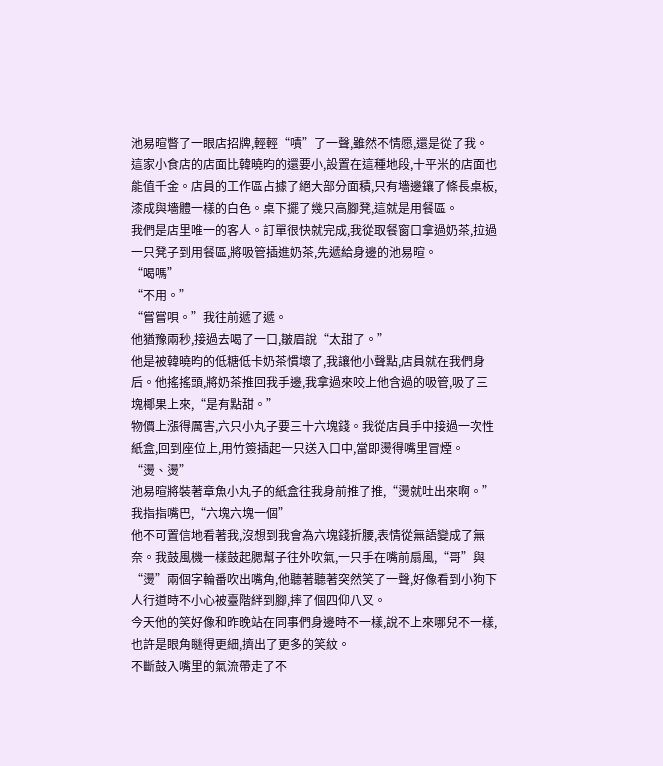池易暄瞥了一眼店招牌,輕輕“嘖”了一聲,雖然不情愿,還是從了我。
這家小食店的店面比韓曉昀的還要小,設置在這種地段,十平米的店面也能值千金。店員的工作區占據了絕大部分面積,只有墻邊鑲了條長桌板,漆成與墻體一樣的白色。桌下擺了幾只高腳凳,這就是用餐區。
我們是店里唯一的客人。訂單很快就完成,我從取餐窗口拿過奶茶,拉過一只凳子到用餐區,將吸管插進奶茶,先遞給身邊的池易暄。
“喝嗎”
“不用。”
“嘗嘗唄。”我往前遞了遞。
他猶豫兩秒,接過去喝了一口,皺眉說“太甜了。”
他是被韓曉昀的低糖低卡奶茶慣壞了,我讓他小聲點,店員就在我們身后。他搖搖頭,將奶茶推回我手邊,我拿過來咬上他含過的吸管,吸了三塊椰果上來,“是有點甜。”
物價上漲得厲害,六只小丸子要三十六塊錢。我從店員手中接過一次性紙盒,回到座位上,用竹簽插起一只送入口中,當即燙得嘴里冒煙。
“燙、燙”
池易暄將裝著章魚小丸子的紙盒往我身前推了推,“燙就吐出來啊。”
我指指嘴巴,“六塊六塊一個”
他不可置信地看著我,沒想到我會為六塊錢折腰,表情從無語變成了無奈。我鼓風機一樣鼓起腮幫子往外吹氣,一只手在嘴前扇風,“哥”與“燙”兩個字輪番吹出嘴角,他聽著聽著突然笑了一聲,好像看到小狗下人行道時不小心被臺階絆到腳,摔了個四仰八叉。
今天他的笑好像和昨晚站在同事們身邊時不一樣,說不上來哪兒不一樣,也許是眼角瞇得更細,擠出了更多的笑紋。
不斷鼓入嘴里的氣流帶走了不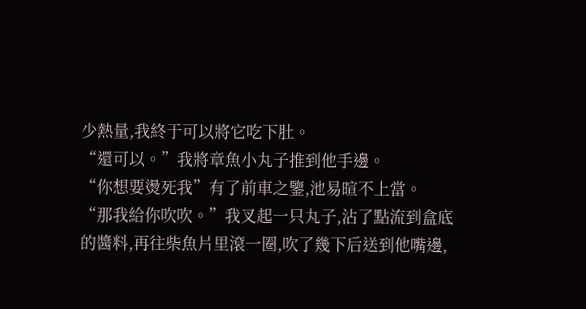少熱量,我終于可以將它吃下肚。
“還可以。”我將章魚小丸子推到他手邊。
“你想要燙死我”有了前車之鑒,池易暄不上當。
“那我給你吹吹。”我叉起一只丸子,沾了點流到盒底的醬料,再往柴魚片里滾一圈,吹了幾下后送到他嘴邊,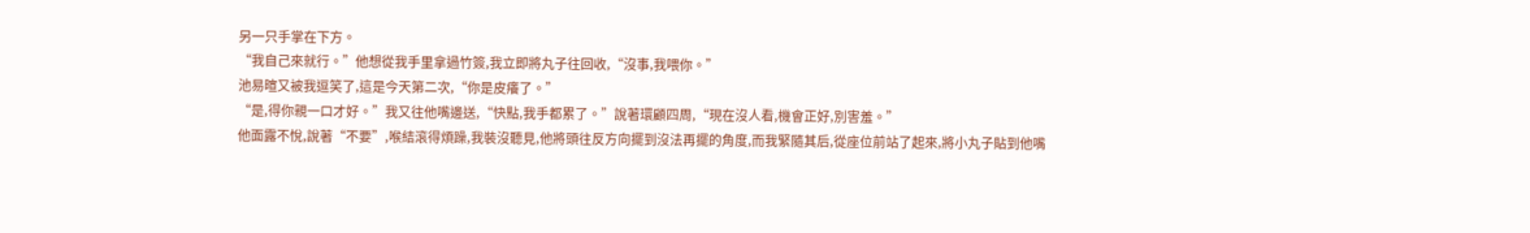另一只手掌在下方。
“我自己來就行。”他想從我手里拿過竹簽,我立即將丸子往回收,“沒事,我喂你。”
池易暄又被我逗笑了,這是今天第二次,“你是皮癢了。”
“是,得你親一口才好。”我又往他嘴邊送,“快點,我手都累了。”說著環顧四周,“現在沒人看,機會正好,別害羞。”
他面露不悅,說著“不要”,喉結滾得煩躁,我裝沒聽見,他將頭往反方向擺到沒法再擺的角度,而我緊隨其后,從座位前站了起來,將小丸子貼到他嘴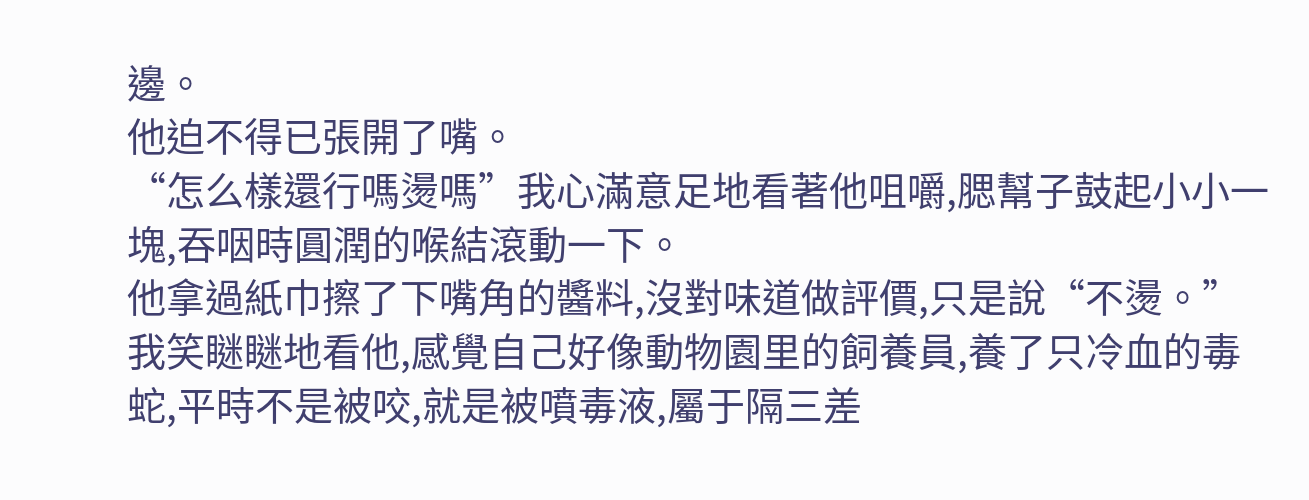邊。
他迫不得已張開了嘴。
“怎么樣還行嗎燙嗎”我心滿意足地看著他咀嚼,腮幫子鼓起小小一塊,吞咽時圓潤的喉結滾動一下。
他拿過紙巾擦了下嘴角的醬料,沒對味道做評價,只是說“不燙。”
我笑瞇瞇地看他,感覺自己好像動物園里的飼養員,養了只冷血的毒蛇,平時不是被咬,就是被噴毒液,屬于隔三差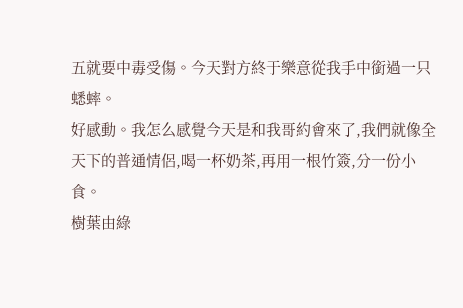五就要中毒受傷。今天對方終于樂意從我手中銜過一只蟋蟀。
好感動。我怎么感覺今天是和我哥約會來了,我們就像全天下的普通情侶,喝一杯奶茶,再用一根竹簽,分一份小食。
樹葉由綠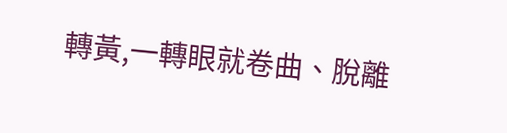轉黃,一轉眼就卷曲、脫離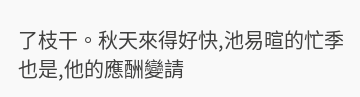了枝干。秋天來得好快,池易暄的忙季也是,他的應酬變請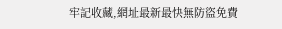牢記收藏,網址最新最快無防盜免費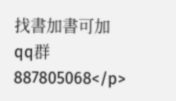找書加書可加qq群887805068</p>